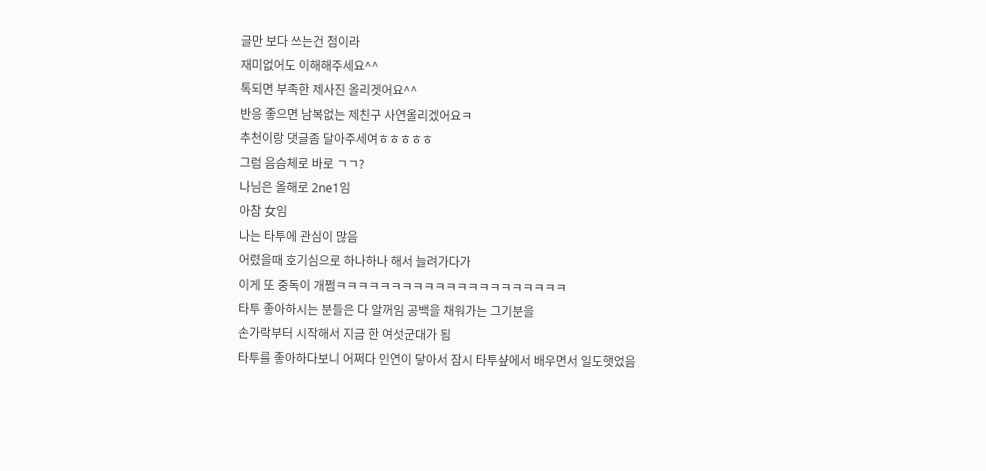글만 보다 쓰는건 첨이라
재미없어도 이해해주세요^^
톡되면 부족한 제사진 올리겟어요^^
반응 좋으면 남복없는 제친구 사연올리겠어요ㅋ
추천이랑 댓글좀 달아주세여ㅎㅎㅎㅎㅎ
그럼 음슴체로 바로 ㄱㄱ?
나님은 올해로 2ne1임
아참 女임
나는 타투에 관심이 많음
어렸을때 호기심으로 하나하나 해서 늘려가다가
이게 또 중독이 개쩜ㅋㅋㅋㅋㅋㅋㅋㅋㅋㅋㅋㅋㅋㅋㅋㅋㅋㅋㅋㅋㅋ
타투 좋아하시는 분들은 다 알꺼임 공백을 채워가는 그기분을
손가락부터 시작해서 지금 한 여섯군대가 됨
타투를 좋아하다보니 어쩌다 인연이 닿아서 잠시 타투샾에서 배우면서 일도햇었음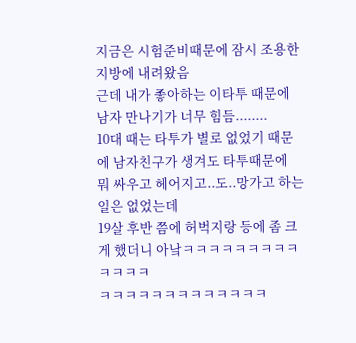지금은 시험준비때문에 잠시 조용한 지방에 내려왔음
근데 내가 좋아하는 이타투 때문에 남자 만나기가 너무 힘듬........
10대 때는 타투가 별로 없었기 때문에 남자친구가 생겨도 타투때문에
뭐 싸우고 헤어지고..도..망가고 하는 일은 없었는데
19살 후반 쯤에 허벅지랑 등에 좀 크게 했더니 아낰ㅋㅋㅋㅋㅋㅋㅋㅋㅋㅋㅋㅋㅋ
ㅋㅋㅋㅋㅋㅋㅋㅋㅋㅋㅋㅋㅋ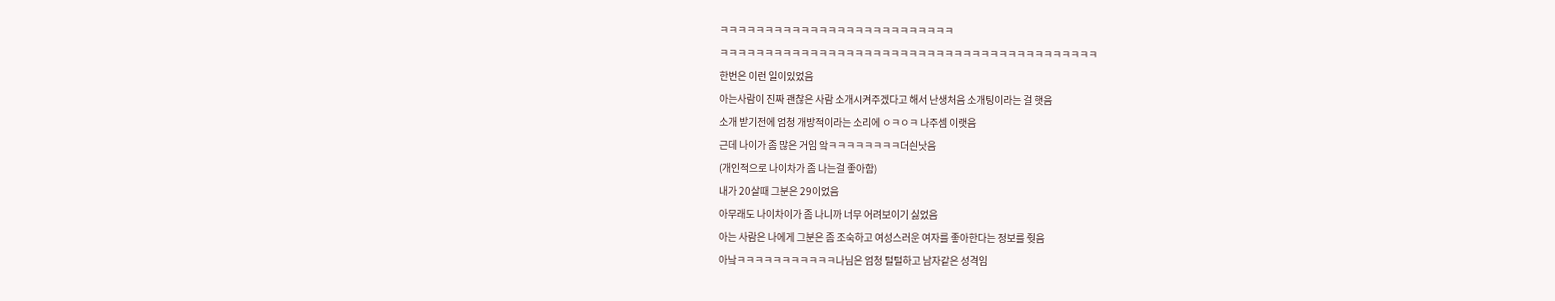ㅋㅋㅋㅋㅋㅋㅋㅋㅋㅋㅋㅋㅋㅋㅋㅋㅋㅋㅋㅋㅋㅋㅋㅋㅋㅋ
ㅋㅋㅋㅋㅋㅋㅋㅋㅋㅋㅋㅋㅋㅋㅋㅋㅋㅋㅋㅋㅋㅋㅋㅋㅋㅋㅋㅋㅋㅋㅋㅋㅋㅋㅋㅋㅋㅋㅋㅋㅋㅋ
한번은 이런 일이있었음
아는사람이 진짜 괜찮은 사람 소개시켜주겠다고 해서 난생처음 소개팅이라는 걸 햇음
소개 받기전에 엄청 개방적이라는 소리에 ㅇㅋㅇㅋ 나주셈 이랫음
근데 나이가 좀 많은 거임 앜ㅋㅋㅋㅋㅋㅋㅋㅋ더싄낫음
(개인적으로 나이차가 좀 나는걸 좋아함)
내가 20살때 그분은 29이었음
아무래도 나이차이가 좀 나니까 너무 어려보이기 싫었음
아는 사람은 나에게 그분은 좀 조숙하고 여성스러운 여자를 좋아한다는 정보를 줫음
아낰ㅋㅋㅋㅋㅋㅋㅋㅋㅋㅋㅋ나님은 엄청 털털하고 남자같은 성격임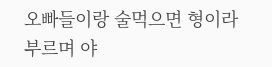오빠들이랑 술먹으면 형이라 부르며 야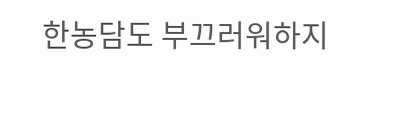한농담도 부끄러워하지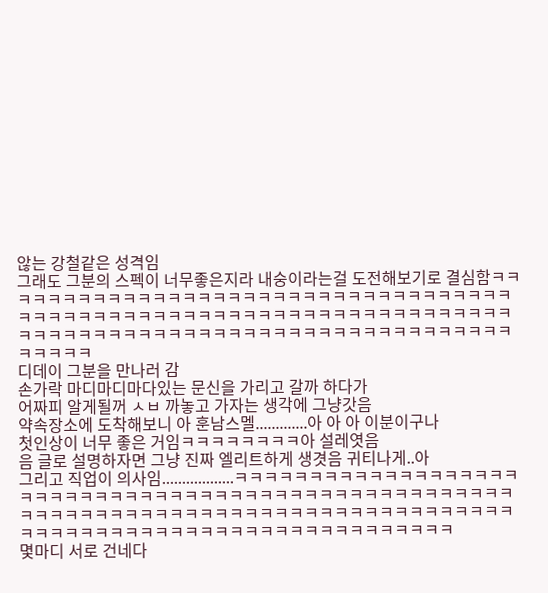않는 강철같은 성격임
그래도 그분의 스펙이 너무좋은지라 내숭이라는걸 도전해보기로 결심함ㅋㅋㅋㅋㅋㅋㅋㅋㅋㅋㅋㅋㅋㅋㅋㅋㅋㅋㅋㅋㅋㅋㅋㅋㅋㅋㅋㅋㅋㅋㅋㅋㅋㅋㅋㅋㅋㅋㅋㅋㅋㅋㅋㅋㅋㅋㅋㅋㅋㅋㅋㅋㅋㅋㅋㅋㅋㅋㅋㅋㅋㅋㅋㅋㅋㅋㅋㅋㅋㅋㅋㅋㅋㅋㅋㅋㅋㅋㅋㅋㅋㅋㅋㅋㅋㅋㅋㅋㅋㅋㅋㅋㅋㅋㅋㅋㅋㅋㅋㅋㅋㅋㅋㅋㅋㅋ
디데이 그분을 만나러 감
손가락 마디마디마다있는 문신을 가리고 갈까 하다가
어짜피 알게될꺼 ㅅㅂ 까놓고 가자는 생각에 그냥갓음
약속장소에 도착해보니 아 훈남스멜.............아 아 아 이분이구나
첫인상이 너무 좋은 거임ㅋㅋㅋㅋㅋㅋㅋㅋ아 설레엿음
음 글로 설명하자면 그냥 진짜 엘리트하게 생겻음 귀티나게..아
그리고 직업이 의사임..................ㅋㅋㅋㅋㅋㅋㅋㅋㅋㅋㅋㅋㅋㅋㅋㅋㅋㅋㅋㅋㅋㅋㅋㅋㅋㅋㅋㅋㅋㅋㅋㅋㅋㅋㅋㅋㅋㅋㅋㅋㅋㅋㅋㅋㅋㅋㅋㅋㅋㅋㅋㅋㅋㅋㅋㅋㅋㅋㅋㅋㅋㅋㅋㅋㅋㅋㅋㅋㅋㅋㅋㅋㅋㅋㅋㅋㅋㅋㅋㅋㅋㅋㅋㅋㅋㅋㅋㅋㅋㅋㅋㅋㅋㅋㅋㅋㅋㅋㅋㅋㅋㅋㅋㅋㅋㅋㅋㅋㅋㅋㅋㅋㅋㅋ
몇마디 서로 건네다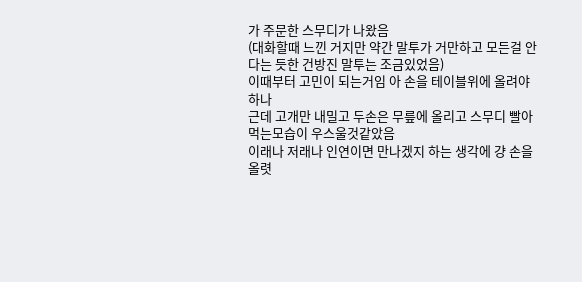가 주문한 스무디가 나왔음
(대화할때 느낀 거지만 약간 말투가 거만하고 모든걸 안다는 듯한 건방진 말투는 조금있었음)
이때부터 고민이 되는거임 아 손을 테이블위에 올려야 하나
근데 고개만 내밀고 두손은 무릎에 올리고 스무디 빨아먹는모습이 우스울것같았음
이래나 저래나 인연이면 만나겠지 하는 생각에 걍 손을올렷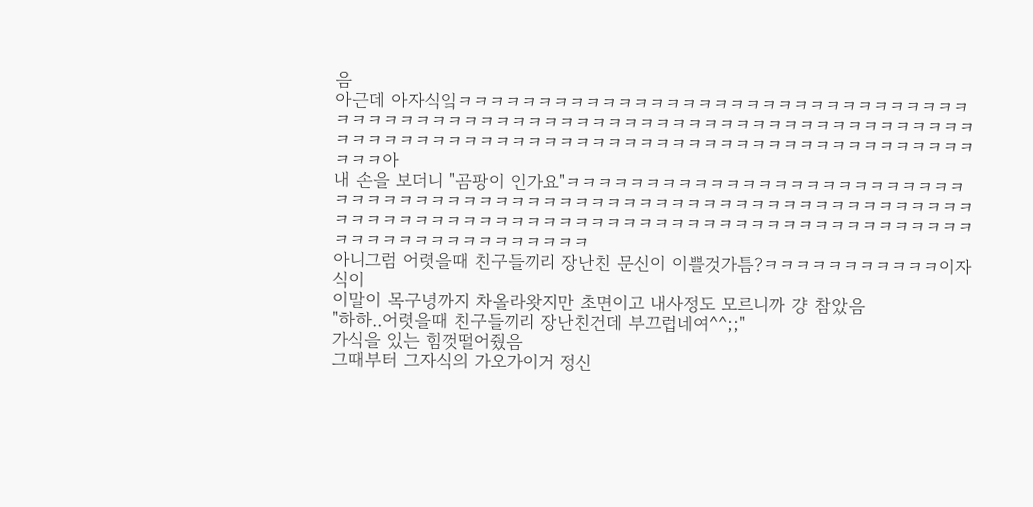음
아근데 아자식잌ㅋㅋㅋㅋㅋㅋㅋㅋㅋㅋㅋㅋㅋㅋㅋㅋㅋㅋㅋㅋㅋㅋㅋㅋㅋㅋㅋㅋㅋㅋㅋㅋㅋㅋㅋㅋㅋㅋㅋㅋㅋㅋㅋㅋㅋㅋㅋㅋㅋㅋㅋㅋㅋㅋㅋㅋㅋㅋㅋㅋㅋㅋㅋㅋㅋㅋㅋㅋㅋㅋㅋㅋㅋㅋㅋㅋㅋㅋㅋㅋㅋㅋㅋㅋㅋㅋㅋㅋㅋㅋㅋㅋㅋㅋㅋㅋㅋㅋㅋㅋㅋㅋㅋㅋㅋㅋㅋㅋㅋㅋㅋㅋㅋㅋㅋ아
내 손을 보더니 "곰팡이 인가요"ㅋㅋㅋㅋㅋㅋㅋㅋㅋㅋㅋㅋㅋㅋㅋㅋㅋㅋㅋㅋㅋㅋㅋㅋㅋㅋㅋㅋㅋㅋㅋㅋㅋㅋㅋㅋㅋㅋㅋㅋㅋㅋㅋㅋㅋㅋㅋㅋㅋㅋㅋㅋㅋㅋㅋㅋㅋㅋㅋㅋㅋㅋㅋㅋㅋㅋㅋㅋㅋㅋㅋㅋㅋㅋㅋㅋㅋㅋㅋㅋㅋㅋㅋㅋㅋㅋㅋㅋㅋㅋㅋㅋㅋㅋㅋㅋㅋㅋㅋㅋㅋㅋㅋㅋㅋㅋㅋㅋㅋㅋㅋㅋㅋㅋㅋㅋㅋㅋㅋㅋㅋ
아니그럼 어렷을때 친구들끼리 장난친 문신이 이쁠것가틈?ㅋㅋㅋㅋㅋㅋㅋㅋㅋㅋㅋ이자식이
이말이 목구녕까지 차올라왓지만 초면이고 내사정도 모르니까 걍 참았음
"하하..어렷을때 친구들끼리 장난친건데 부끄럽네여^^;;"
가식을 있는 힘껏떨어줬음
그때부터 그자식의 가오가이거 정신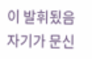이 발휘됬음
자기가 문신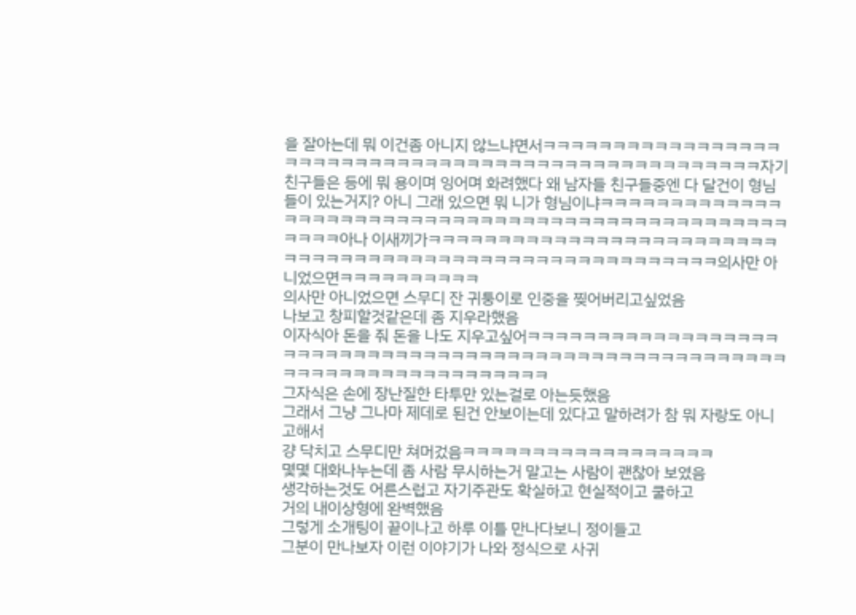을 잘아는데 뭐 이건좀 아니지 않느냐면서ㅋㅋㅋㅋㅋㅋㅋㅋㅋㅋㅋㅋㅋㅋㅋㅋㅋㅋㅋㅋㅋㅋㅋㅋㅋㅋㅋㅋㅋㅋㅋㅋㅋㅋㅋㅋㅋㅋㅋㅋㅋㅋㅋㅋㅋㅋㅋㅋㅋㅋㅋ자기친구들은 등에 뭐 용이며 잉어며 화려했다 왜 남자들 친구들중엔 다 달건이 형님들이 있는거지? 아니 그래 있으면 뭐 니가 형님이냐ㅋㅋㅋㅋㅋㅋㅋㅋㅋㅋㅋㅋㅋㅋㅋㅋㅋㅋㅋㅋㅋㅋㅋㅋㅋㅋㅋㅋㅋㅋㅋㅋㅋㅋㅋㅋㅋㅋㅋㅋㅋㅋㅋㅋㅋㅋㅋㅋㅋㅋㅋㅋㅋ아나 이새끼가ㅋㅋㅋㅋㅋㅋㅋㅋㅋㅋㅋㅋㅋㅋㅋㅋㅋㅋㅋㅋㅋㅋㅋㅋㅋㅋㅋㅋㅋㅋㅋㅋㅋㅋㅋㅋㅋㅋㅋㅋㅋㅋㅋㅋㅋㅋㅋㅋㅋㅋㅋㅋㅋㅋㅋㅋ의사만 아니었으면ㅋㅋㅋㅋㅋㅋㅋㅋㅋㅋ
의사만 아니었으면 스무디 잔 귀퉁이로 인중을 찢어버리고싶었음
나보고 창피할것같은데 좀 지우라했음
이자식아 돈을 줘 돈을 나도 지우고싶어ㅋㅋㅋㅋㅋㅋㅋㅋㅋㅋㅋㅋㅋㅋㅋㅋㅋㅋㅋㅋㅋㅋㅋㅋㅋㅋㅋㅋㅋㅋㅋㅋㅋㅋㅋㅋㅋㅋㅋㅋㅋㅋㅋㅋㅋㅋㅋㅋㅋㅋㅋㅋㅋㅋㅋㅋㅋㅋㅋㅋㅋㅋㅋㅋㅋㅋㅋㅋㅋㅋㅋㅋㅋ
그자식은 손에 장난질한 타투만 있는걸로 아는듯했음
그래서 그냥 그나마 제데로 된건 안보이는데 있다고 말하려가 참 뭐 자랑도 아니고해서
걍 닥치고 스무디만 쳐머겄음ㅋㅋㅋㅋㅋㅋㅋㅋㅋㅋㅋㅋㅋㅋㅋㅋㅋㅋ
몇몇 대화나누는데 좀 사람 무시하는거 말고는 사람이 괜찮아 보였음
생각하는것도 어른스럽고 자기주관도 확실하고 현실적이고 쿨하고
거의 내이상형에 완벽했음
그렇게 소개팅이 끝이나고 하루 이틀 만나다보니 정이들고
그분이 만나보자 이런 이야기가 나와 정식으로 사귀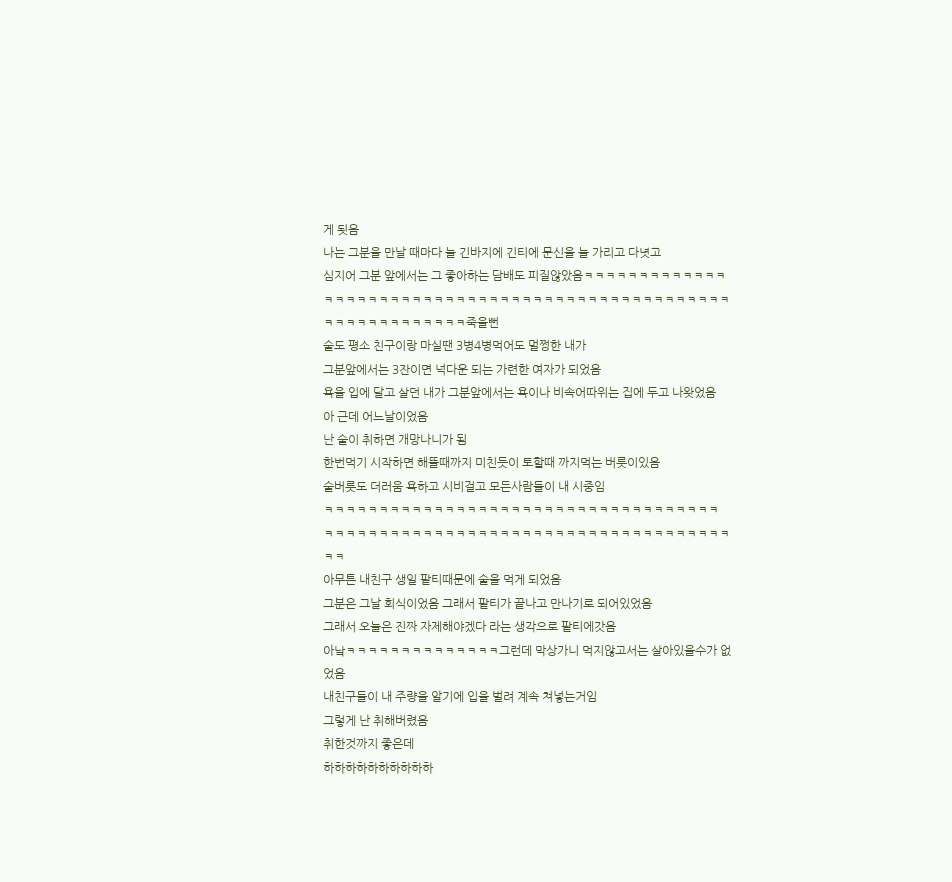게 됫음
나는 그분을 만날 때마다 늘 긴바지에 긴티에 문신을 늘 가리고 다녓고
심지어 그분 앞에서는 그 좋아하는 담배도 피질않았음ㅋㅋㅋㅋㅋㅋㅋㅋㅋㅋㅋㅋㅋㅋㅋㅋㅋㅋㅋㅋㅋㅋㅋㅋㅋㅋㅋㅋㅋㅋㅋㅋㅋㅋㅋㅋㅋㅋㅋㅋㅋㅋㅋㅋㅋㅋㅋㅋㅋㅋㅋㅋㅋㅋㅋㅋㅋㅋㅋㅋㅋㅋㅋ죽을뻔
술도 평소 친구이랑 마실땐 3병4병먹어도 멀쩡한 내가
그분앞에서는 3잔이면 넉다운 되는 가련한 여자가 되었음
욕을 입에 달고 살던 내가 그분앞에서는 욕이나 비속어따위는 집에 두고 나왓었음
아 근데 어느날이었음
난 술이 취하면 개망나니가 됨
한번먹기 시작하면 해뜰때까지 미친듯이 토할때 까지먹는 버릇이있음
술버릇도 더러움 욕하고 시비걸고 모든사람들이 내 시중임
ㅋㅋㅋㅋㅋㅋㅋㅋㅋㅋㅋㅋㅋㅋㅋㅋㅋㅋㅋㅋㅋㅋㅋㅋㅋㅋㅋㅋㅋㅋㅋㅋㅋㅋㅋㅋ
ㅋㅋㅋㅋㅋㅋㅋㅋㅋㅋㅋㅋㅋㅋㅋㅋㅋㅋㅋㅋㅋㅋㅋㅋㅋㅋㅋㅋㅋㅋㅋㅋㅋㅋㅋㅋㅋㅋㅋ
아무튼 내친구 생일 팥티때문에 술을 먹게 되었음
그분은 그날 회식이었음 그래서 팥티가 끝나고 만나기로 되어있었음
그래서 오늘은 진짜 자제해야겠다 라는 생각으로 팥티에갓음
아낰ㅋㅋㅋㅋㅋㅋㅋㅋㅋㅋㅋㅋㅋㅋ그런데 막상가니 먹지않고서는 살아있을수가 없었음
내친구들이 내 주량을 알기에 입을 벌려 계속 쳐넣는거임
그렇게 난 취해버렸음
취한것까지 좋은데
하하하하하하하하하하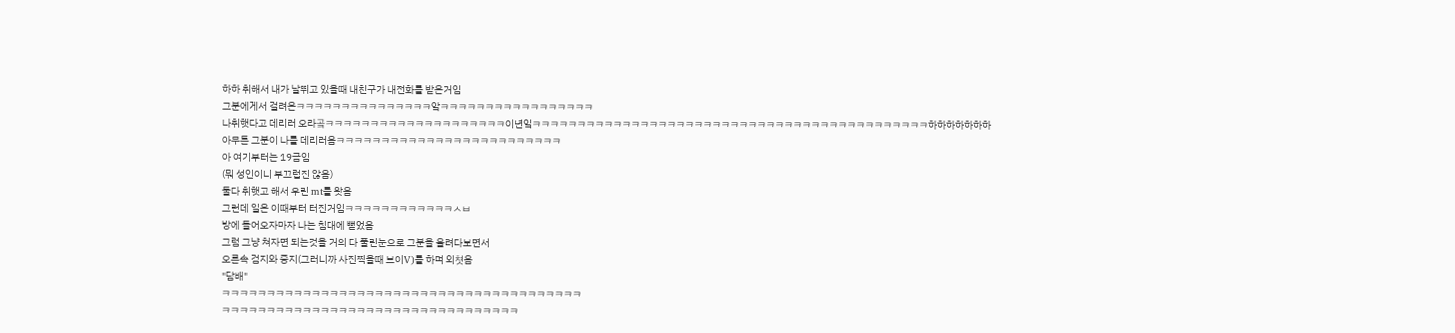하하 취해서 내가 날뛰고 있을때 내친구가 내전화를 받은거임
그분에게서 걸려온ㅋㅋㅋㅋㅋㅋㅋㅋㅋㅋㅋㅋㅋㅋㅋ앜ㅋㅋㅋㅋㅋㅋㅋㅋㅋㅋㅋㅋㅋㅋㅋㅋㅋ
나취햇다고 데리러 오라곸ㅋㅋㅋㅋㅋㅋㅋㅋㅋㅋㅋㅋㅋㅋㅋㅋㅋㅋㅋㅋ이년잌ㅋㅋㅋㅋㅋㅋㅋㅋㅋㅋㅋㅋㅋㅋㅋㅋㅋㅋㅋㅋㅋㅋㅋㅋㅋㅋㅋㅋㅋㅋㅋㅋㅋㅋㅋㅋㅋㅋㅋㅋㅋㅋㅋㅋ하하하하하하하
아무튼 그분이 나를 데리러옴ㅋㅋㅋㅋㅋㅋㅋㅋㅋㅋㅋㅋㅋㅋㅋㅋㅋㅋㅋㅋㅋㅋㅋㅋㅋ
아 여기부터는 19금임
(뭐 성인이니 부끄럽진 않음)
둘다 취햇고 해서 우린 mt를 왓음
그런데 일은 이때부터 터진거임ㅋㅋㅋㅋㅋㅋㅋㅋㅋㅋㅋㅋㅅㅂ
방에 들어오자마자 나는 침대에 뻗었음
그럼 그냥 쳐자면 되는것을 거의 다 풀린눈으로 그분을 올려다보면서
오른속 검지와 중지(그러니까 사진찍을때 브이V)를 하며 외쳣음
"담배"
ㅋㅋㅋㅋㅋㅋㅋㅋㅋㅋㅋㅋㅋㅋㅋㅋㅋㅋㅋㅋㅋㅋㅋㅋㅋㅋㅋㅋㅋㅋㅋㅋㅋㅋㅋㅋㅋㅋㅋㅋ
ㅋㅋㅋㅋㅋㅋㅋㅋㅋㅋㅋㅋㅋㅋㅋㅋㅋㅋㅋㅋㅋㅋㅋㅋㅋㅋㅋㅋㅋㅋㅋㅋㅋ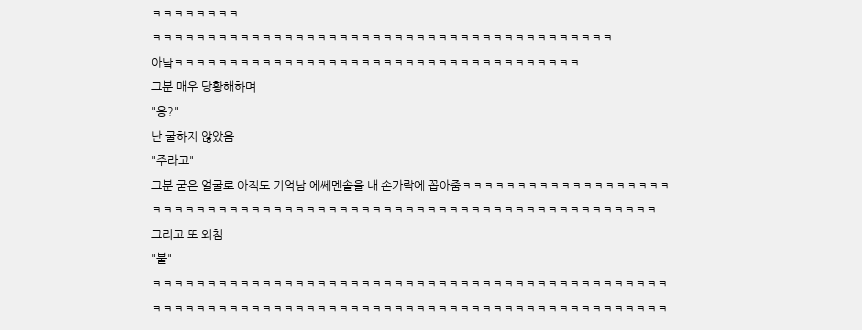ㅋㅋㅋㅋㅋㅋㅋㅋ
ㅋㅋㅋㅋㅋㅋㅋㅋㅋㅋㅋㅋㅋㅋㅋㅋㅋㅋㅋㅋㅋㅋㅋㅋㅋㅋㅋㅋㅋㅋㅋㅋㅋㅋㅋㅋㅋㅋㅋㅋㅋㅋ
아낰ㅋㅋㅋㅋㅋㅋㅋㅋㅋㅋㅋㅋㅋㅋㅋㅋㅋㅋㅋㅋㅋㅋㅋㅋㅋㅋㅋㅋㅋㅋㅋㅋㅋㅋㅋㅋㅋ
그분 매우 당황해하며
"응?"
난 굴하지 않았음
"주라고"
그분 굳은 얼굴로 아직도 기억남 에쎄멘솔을 내 손가락에 꼽아줌ㅋㅋㅋㅋㅋㅋㅋㅋㅋㅋㅋㅋㅋㅋㅋㅋㅋㅋㅋㅋㅋㅋㅋㅋㅋㅋㅋㅋㅋㅋㅋㅋㅋㅋㅋㅋㅋㅋㅋㅋㅋㅋㅋㅋㅋㅋㅋㅋㅋㅋㅋㅋㅋㅋㅋㅋㅋㅋㅋㅋㅋㅋㅋㅋㅋ
그리고 또 외침
"불"
ㅋㅋㅋㅋㅋㅋㅋㅋㅋㅋㅋㅋㅋㅋㅋㅋㅋㅋㅋㅋㅋㅋㅋㅋㅋㅋㅋㅋㅋㅋㅋㅋㅋㅋㅋㅋㅋㅋㅋㅋㅋㅋㅋㅋㅋㅋㅋㅋㅋㅋㅋㅋㅋㅋㅋㅋㅋㅋㅋㅋㅋㅋㅋㅋㅋㅋㅋㅋㅋㅋㅋㅋㅋㅋㅋㅋㅋㅋㅋㅋㅋㅋㅋㅋㅋㅋㅋㅋㅋㅋㅋㅋㅋㅋ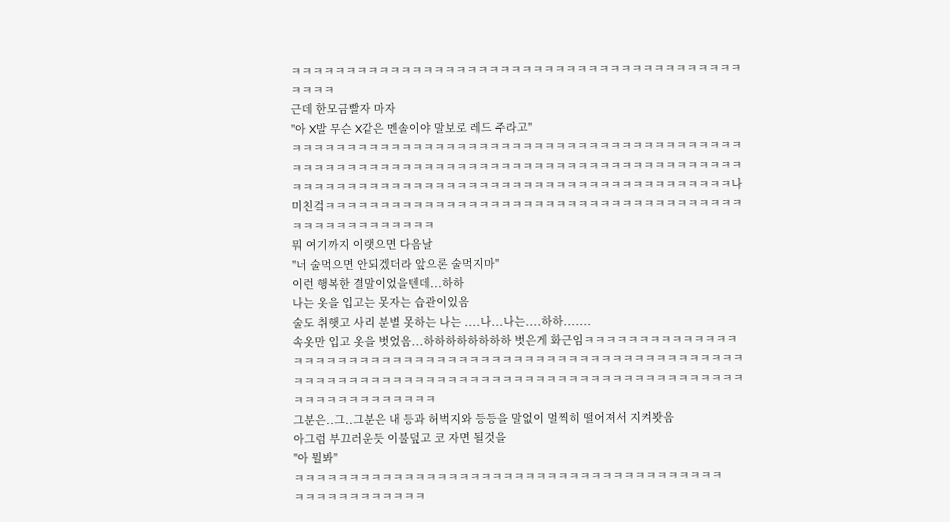ㅋㅋㅋㅋㅋㅋㅋㅋㅋㅋㅋㅋㅋㅋㅋㅋㅋㅋㅋㅋㅋㅋㅋㅋㅋㅋㅋㅋㅋㅋㅋㅋㅋㅋㅋㅋㅋㅋㅋㅋㅋㅋㅋㅋㅋ
근데 한모금빨자 마자
"아 X발 무슨 X같은 멘솔이야 말보로 레드 주라고"
ㅋㅋㅋㅋㅋㅋㅋㅋㅋㅋㅋㅋㅋㅋㅋㅋㅋㅋㅋㅋㅋㅋㅋㅋㅋㅋㅋㅋㅋㅋㅋㅋㅋㅋㅋㅋㅋㅋㅋㅋㅋㅋㅋㅋㅋㅋㅋㅋㅋㅋㅋㅋㅋㅋㅋㅋㅋㅋㅋㅋㅋㅋㅋㅋㅋㅋㅋㅋㅋㅋㅋㅋㅋㅋㅋㅋㅋㅋㅋㅋㅋㅋㅋㅋㅋㅋㅋㅋㅋㅋㅋㅋㅋㅋㅋㅋㅋㅋㅋㅋㅋㅋㅋㅋㅋㅋㅋㅋㅋㅋㅋㅋㅋㅋㅋㅋㅋㅋㅋㅋㅋㅋ나미친겈ㅋㅋㅋㅋㅋㅋㅋㅋㅋㅋㅋㅋㅋㅋㅋㅋㅋㅋㅋㅋㅋㅋㅋㅋㅋㅋㅋㅋㅋㅋㅋㅋㅋㅋㅋㅋㅋㅋㅋㅋㅋㅋㅋㅋㅋㅋㅋㅋㅋㅋㅋ
뭐 여기까지 이랫으면 다음날
"너 술먹으면 안되겠더라 앞으론 술먹지마"
이런 행복한 결말이었을텐데...하하
나는 옷을 입고는 못자는 습관이있음
술도 취햇고 사리 분별 못하는 나는 ....나...나는....하하.......
속옷만 입고 옷을 벗었음...하하하하하하하하 벗은게 화근임ㅋㅋㅋㅋㅋㅋㅋㅋㅋㅋㅋㅋㅋㅋㅋㅋㅋㅋㅋㅋㅋㅋㅋㅋㅋㅋㅋㅋㅋㅋㅋㅋㅋㅋㅋㅋㅋㅋㅋㅋㅋㅋㅋㅋㅋㅋㅋㅋㅋㅋㅋㅋㅋㅋㅋㅋㅋㅋㅋㅋㅋㅋㅋㅋㅋㅋㅋㅋㅋㅋㅋㅋㅋㅋㅋㅋㅋㅋㅋㅋㅋㅋㅋㅋㅋㅋㅋㅋㅋㅋㅋㅋㅋㅋㅋㅋㅋㅋㅋㅋㅋㅋㅋㅋㅋㅋㅋㅋㅋ
그분은..그..그분은 내 등과 허벅지와 등등을 말없이 멀찍히 떨어져서 지켜봣음
아그럼 부끄러운듯 이불덮고 코 자면 될것을
"아 뭘봐"
ㅋㅋㅋㅋㅋㅋㅋㅋㅋㅋㅋㅋㅋㅋㅋㅋㅋㅋㅋㅋㅋㅋㅋㅋㅋㅋㅋㅋㅋㅋㅋㅋㅋㅋㅋㅋㅋㅋㅋ
ㅋㅋㅋㅋㅋㅋㅋㅋㅋㅋㅋㅋ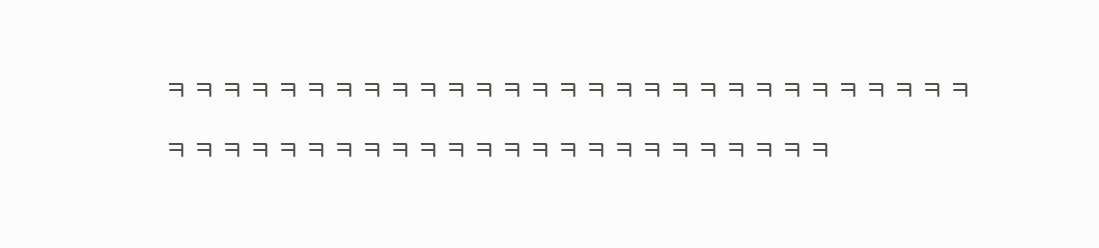ㅋㅋㅋㅋㅋㅋㅋㅋㅋㅋㅋㅋㅋㅋㅋㅋㅋㅋㅋㅋㅋㅋㅋㅋㅋㅋㅋㅋㅋ
ㅋㅋㅋㅋㅋㅋㅋㅋㅋㅋㅋㅋㅋㅋㅋㅋㅋㅋㅋㅋㅋㅋㅋㅋ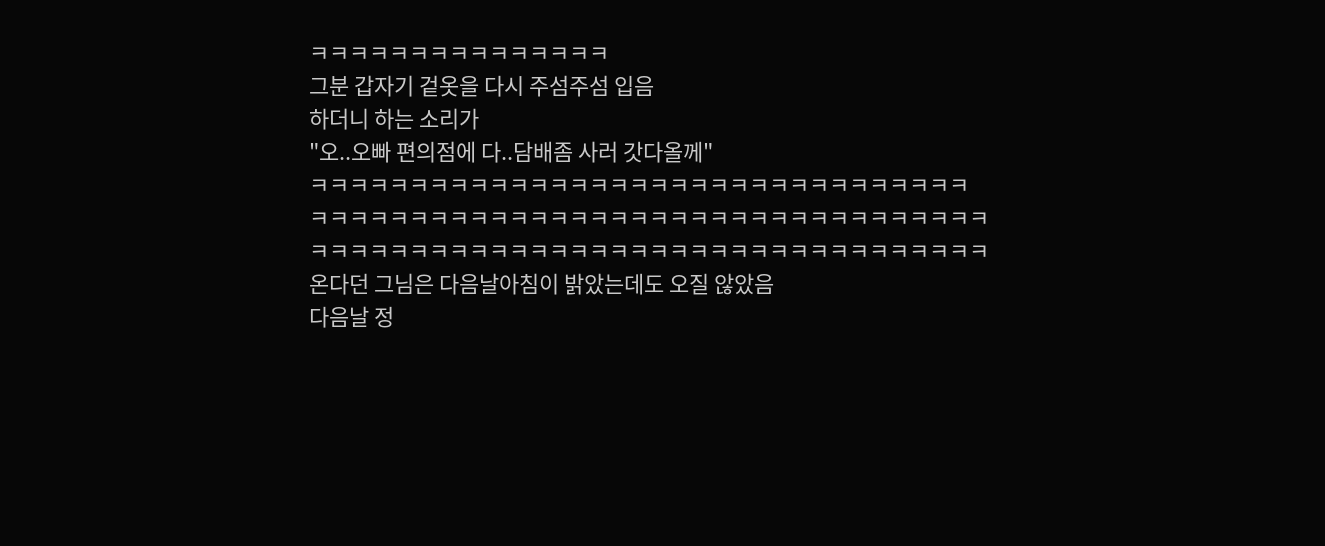ㅋㅋㅋㅋㅋㅋㅋㅋㅋㅋㅋㅋㅋㅋㅋ
그분 갑자기 겉옷을 다시 주섬주섬 입음
하더니 하는 소리가
"오..오빠 편의점에 다..담배좀 사러 갓다올께"
ㅋㅋㅋㅋㅋㅋㅋㅋㅋㅋㅋㅋㅋㅋㅋㅋㅋㅋㅋㅋㅋㅋㅋㅋㅋㅋㅋㅋㅋㅋㅋㅋㅋ
ㅋㅋㅋㅋㅋㅋㅋㅋㅋㅋㅋㅋㅋㅋㅋㅋㅋㅋㅋㅋㅋㅋㅋㅋㅋㅋㅋㅋㅋㅋㅋㅋㅋㅋ
ㅋㅋㅋㅋㅋㅋㅋㅋㅋㅋㅋㅋㅋㅋㅋㅋㅋㅋㅋㅋㅋㅋㅋㅋㅋㅋㅋㅋㅋㅋㅋㅋㅋㅋ
온다던 그님은 다음날아침이 밝았는데도 오질 않았음
다음날 정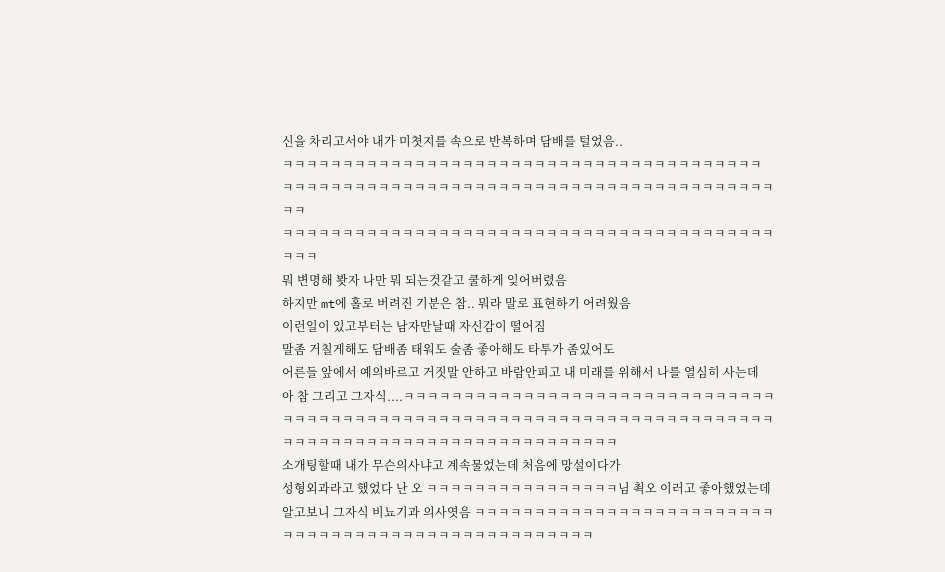신을 차리고서야 내가 미쳣지를 속으로 반복하며 담배를 털었음..
ㅋㅋㅋㅋㅋㅋㅋㅋㅋㅋㅋㅋㅋㅋㅋㅋㅋㅋㅋㅋㅋㅋㅋㅋㅋㅋㅋㅋㅋㅋㅋㅋㅋㅋㅋㅋㅋㅋㅋㅋ
ㅋㅋㅋㅋㅋㅋㅋㅋㅋㅋㅋㅋㅋㅋㅋㅋㅋㅋㅋㅋㅋㅋㅋㅋㅋㅋㅋㅋㅋㅋㅋㅋㅋㅋㅋㅋㅋㅋㅋㅋㅋㅋㅋ
ㅋㅋㅋㅋㅋㅋㅋㅋㅋㅋㅋㅋㅋㅋㅋㅋㅋㅋㅋㅋㅋㅋㅋㅋㅋㅋㅋㅋㅋㅋㅋㅋㅋㅋㅋㅋㅋㅋㅋㅋㅋㅋㅋㅋ
뭐 변명해 봣자 나만 뭐 되는것같고 쿨하게 잊어버렸음
하지만 mt에 홀로 버려진 기분은 참.. 뭐라 말로 표현하기 어려웠음
이런일이 있고부터는 남자만날때 자신감이 떨어짐
말좀 거칠게해도 담배좀 태워도 술좀 좋아해도 타투가 좀있어도
어른들 앞에서 예의바르고 거짓말 안하고 바람안피고 내 미래를 위해서 나를 열심히 사는데
아 참 그리고 그자식....ㅋㅋㅋㅋㅋㅋㅋㅋㅋㅋㅋㅋㅋㅋㅋㅋㅋㅋㅋㅋㅋㅋㅋㅋㅋㅋㅋㅋㅋㅋㅋㅋㅋㅋㅋㅋㅋㅋㅋㅋㅋㅋㅋㅋㅋㅋㅋㅋㅋㅋㅋㅋㅋㅋㅋㅋㅋㅋㅋㅋㅋㅋㅋㅋㅋㅋㅋㅋㅋㅋㅋㅋㅋㅋㅋㅋㅋㅋㅋㅋㅋㅋㅋㅋㅋㅋㅋㅋㅋㅋㅋㅋㅋㅋㅋㅋㅋㅋㅋㅋ
소개팅할때 내가 무슨의사냐고 계속물었는데 처음에 망설이다가
성형외과라고 했었다 난 오 ㅋㅋㅋㅋㅋㅋㅋㅋㅋㅋㅋㅋㅋㅋㅋㅋ님 쵝오 이러고 좋아했었는데
알고보니 그자식 비뇨기과 의사엿음 ㅋㅋㅋㅋㅋㅋㅋㅋㅋㅋㅋㅋㅋㅋㅋㅋㅋㅋㅋㅋㅋㅋㅋㅋㅋㅋㅋㅋㅋㅋㅋㅋㅋㅋㅋㅋㅋㅋㅋㅋㅋㅋㅋㅋㅋㅋㅋㅋㅋㅋㅋ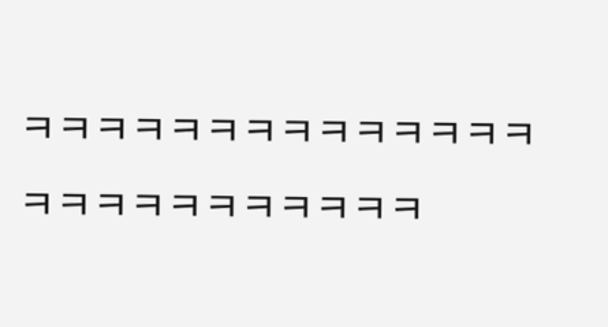ㅋㅋㅋㅋㅋㅋㅋㅋㅋㅋㅋㅋㅋㅋㅋㅋㅋㅋㅋㅋㅋㅋㅋㅋㅋ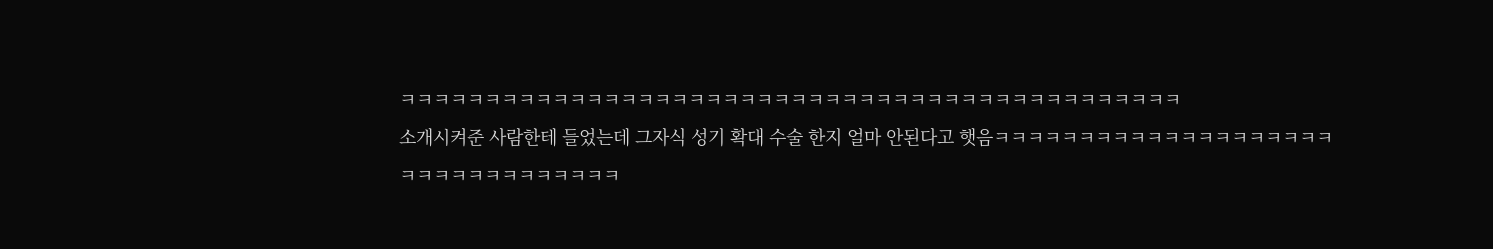ㅋㅋㅋㅋㅋㅋㅋㅋㅋㅋㅋㅋㅋㅋㅋㅋㅋㅋㅋㅋㅋㅋㅋㅋㅋㅋㅋㅋㅋㅋㅋㅋㅋㅋㅋㅋㅋㅋㅋㅋㅋㅋㅋㅋㅋㅋ
소개시켜준 사람한테 들었는데 그자식 성기 확대 수술 한지 얼마 안된다고 햇음ㅋㅋㅋㅋㅋㅋㅋㅋㅋㅋㅋㅋㅋㅋㅋㅋㅋㅋㅋㅋㅋㅋㅋㅋㅋㅋㅋㅋㅋㅋㅋㅋㅋ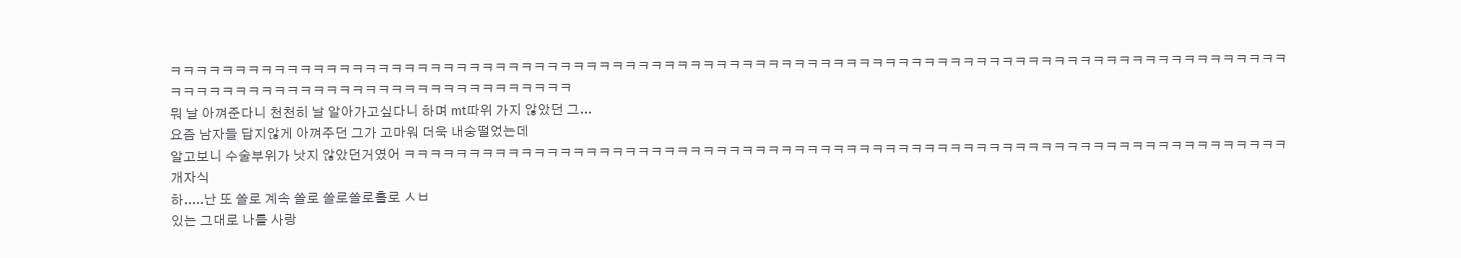ㅋㅋㅋㅋㅋㅋㅋㅋㅋㅋㅋㅋㅋㅋㅋㅋㅋㅋㅋㅋㅋㅋㅋㅋㅋㅋㅋㅋㅋㅋㅋㅋㅋㅋㅋㅋㅋㅋㅋㅋㅋㅋㅋㅋㅋㅋㅋㅋㅋㅋㅋㅋㅋㅋㅋㅋㅋㅋㅋㅋㅋㅋㅋㅋㅋㅋㅋㅋㅋㅋㅋㅋㅋㅋㅋㅋㅋㅋㅋㅋㅋㅋㅋㅋㅋㅋㅋㅋㅋㅋㅋㅋㅋㅋㅋㅋㅋㅋㅋㅋㅋㅋㅋㅋㅋㅋㅋㅋㅋㅋㅋㅋㅋㅋㅋㅋㅋ
뭐 날 아껴준다니 천천히 날 알아가고싶다니 하며 mt따위 가지 않았던 그...
요즘 남자들 답지않게 아껴주던 그가 고마워 더욱 내숭떨었는데
알고보니 수술부위가 낫지 않았던거였어 ㅋㅋㅋㅋㅋㅋㅋㅋㅋㅋㅋㅋㅋㅋㅋㅋㅋㅋㅋㅋㅋㅋㅋㅋㅋㅋㅋㅋㅋㅋㅋㅋㅋㅋㅋㅋㅋㅋㅋㅋㅋㅋㅋㅋㅋㅋㅋㅋㅋㅋㅋㅋㅋㅋㅋㅋㅋㅋㅋㅋㅋㅋㅋㅋㅋㅋㅋㅋ개자식
하.....난 또 쏠로 계속 쏠로 쏠로쏠로홀로 ㅅㅂ
있는 그대로 나를 사랑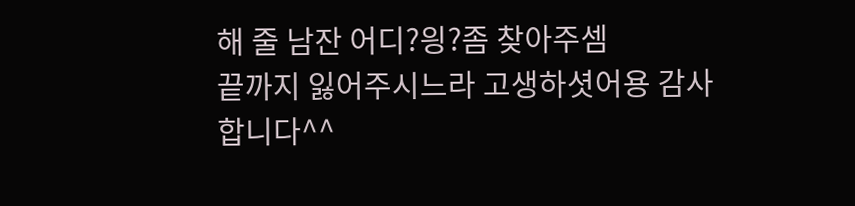해 줄 남잔 어디?읭?좀 찾아주셈
끝까지 잃어주시느라 고생하셧어용 감사합니다^^